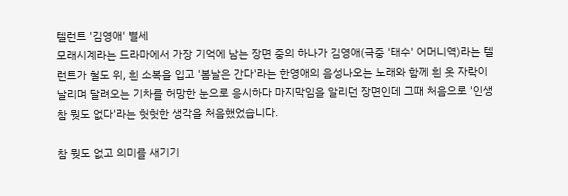텔런트 '김영애' 별세
모래시계라는 드라마에서 가장 기억에 남는 장면 중의 하나가 김영애(극중 '태수' 어머니역)라는 텔런트가 철도 위, 흰 소복을 입고 '봄날은 간다'라는 한영애의 음성나오는 노래와 함께 흰 옷 자락이 날리며 달려오는 기차를 허망한 눈으로 응시하다 마지막임을 알리던 장면인데 그때 처음으로 '인생 참 뭣도 없다'라는 헛헛한 생각을 처음했었습니다.

참 뭣도 없고 의미를 새기기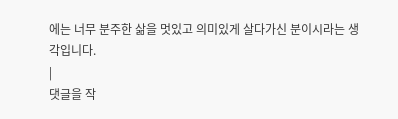에는 너무 분주한 삶을 멋있고 의미있게 살다가신 분이시라는 생각입니다.
|
댓글을 작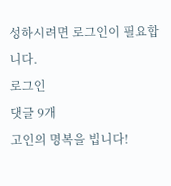성하시려면 로그인이 필요합니다.
로그인
댓글 9개
고인의 명복을 빕니다!